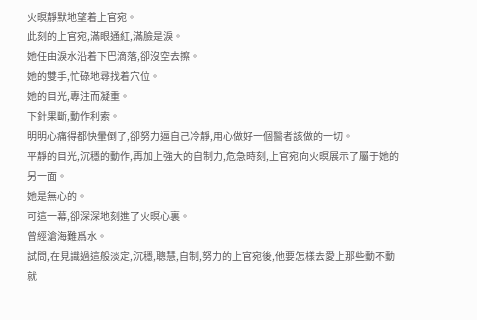火暝靜默地望着上官宛。
此刻的上官宛,滿眼通紅,滿臉是淚。
她任由淚水沿着下巴滴落,卻沒空去擦。
她的雙手,忙碌地尋找着穴位。
她的目光,專注而凝重。
下針果斷,動作利索。
明明心痛得都快暈倒了,卻努力逼自己冷靜,用心做好一個醫者該做的一切。
平靜的目光,沉穩的動作,再加上強大的自制力,危急時刻,上官宛向火暝展示了屬于她的另一面。
她是無心的。
可這一幕,卻深深地刻進了火暝心裏。
曾經滄海難爲水。
試問,在見識過這般淡定,沉穩,聰慧,自制,努力的上官宛後,他要怎樣去愛上那些動不動就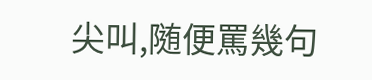尖叫,随便罵幾句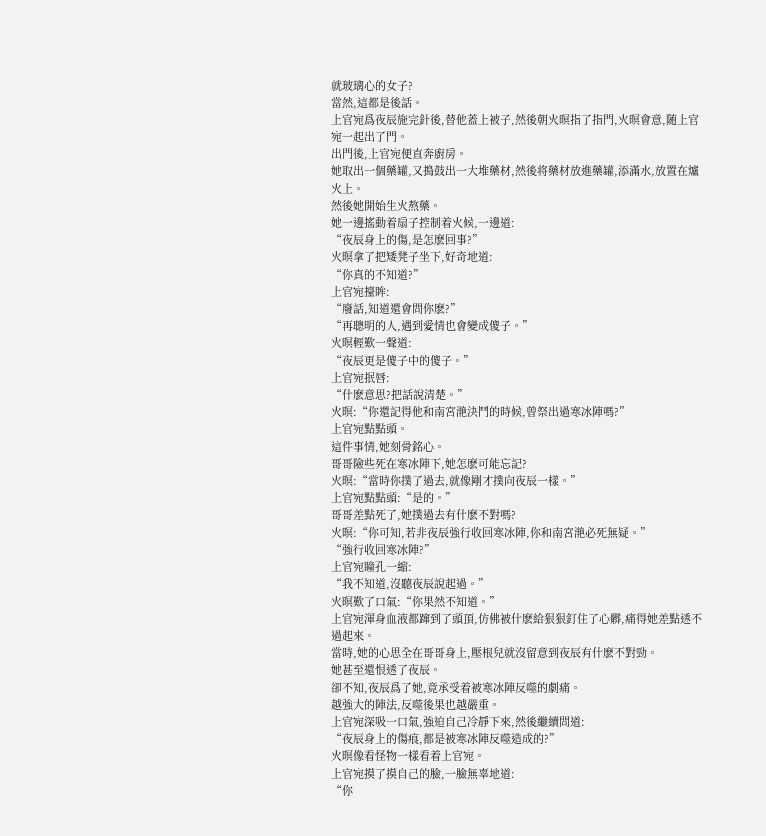就玻璃心的女子?
當然,這都是後話。
上官宛爲夜辰施完針後,替他蓋上被子,然後朝火暝指了指門,火暝會意,随上官宛一起出了門。
出門後,上官宛便直奔廚房。
她取出一個藥罐,又搗鼓出一大堆藥材,然後将藥材放進藥罐,添滿水,放置在爐火上。
然後她開始生火熬藥。
她一邊搖動着扇子控制着火候,一邊道:
“夜辰身上的傷,是怎麽回事?”
火暝拿了把矮凳子坐下,好奇地道:
“你真的不知道?”
上官宛擡眸:
“廢話,知道還會問你麽?”
“再聰明的人,遇到愛情也會變成傻子。”
火暝輕歎一聲道:
“夜辰更是傻子中的傻子。”
上官宛抿唇:
“什麽意思?把話說清楚。”
火暝:“你還記得他和南宮滟決鬥的時候,曾祭出過寒冰陣嗎?”
上官宛點點頭。
這件事情,她刻骨銘心。
哥哥險些死在寒冰陣下,她怎麽可能忘記?
火暝:“當時你撲了過去,就像剛才撲向夜辰一樣。”
上官宛點點頭:“是的。”
哥哥差點死了,她撲過去有什麽不對嗎?
火暝:“你可知,若非夜辰強行收回寒冰陣,你和南宮滟必死無疑。”
“強行收回寒冰陣?”
上官宛瞳孔一縮:
“我不知道,沒聽夜辰說起過。”
火暝歎了口氣:“你果然不知道。”
上官宛渾身血液都蹿到了頭頂,仿佛被什麽給狠狠釘住了心髒,痛得她差點透不過起來。
當時,她的心思全在哥哥身上,壓根兒就沒留意到夜辰有什麽不對勁。
她甚至還恨透了夜辰。
卻不知,夜辰爲了她,竟承受着被寒冰陣反噬的劇痛。
越強大的陣法,反噬後果也越嚴重。
上官宛深吸一口氣,強迫自己冷靜下來,然後繼續問道:
“夜辰身上的傷痕,都是被寒冰陣反噬造成的?”
火暝像看怪物一樣看着上官宛。
上官宛摸了摸自己的臉,一臉無辜地道:
“你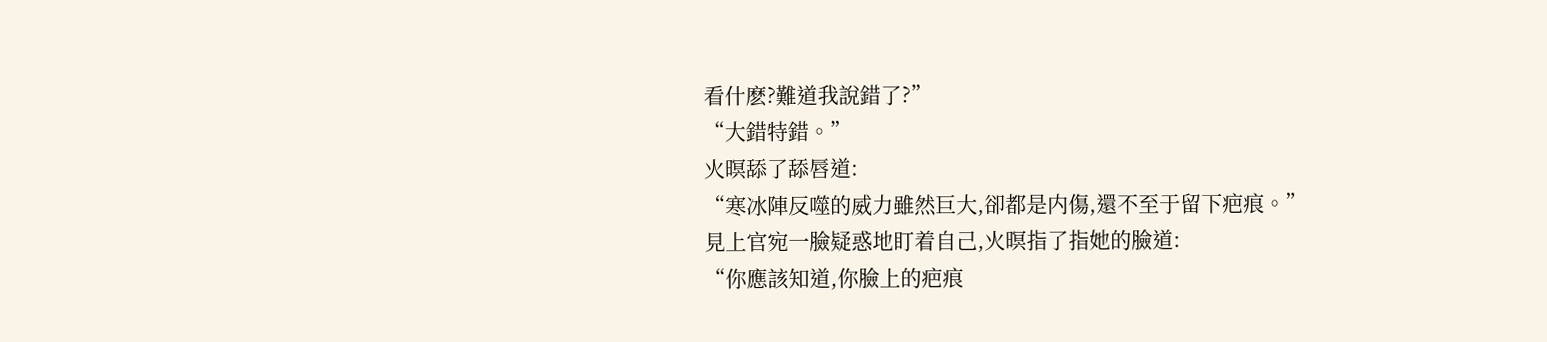看什麽?難道我說錯了?”
“大錯特錯。”
火暝舔了舔唇道:
“寒冰陣反噬的威力雖然巨大,卻都是内傷,還不至于留下疤痕。”
見上官宛一臉疑惑地盯着自己,火暝指了指她的臉道:
“你應該知道,你臉上的疤痕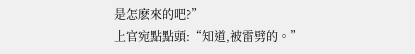是怎麽來的吧?”
上官宛點點頭:“知道,被雷劈的。”